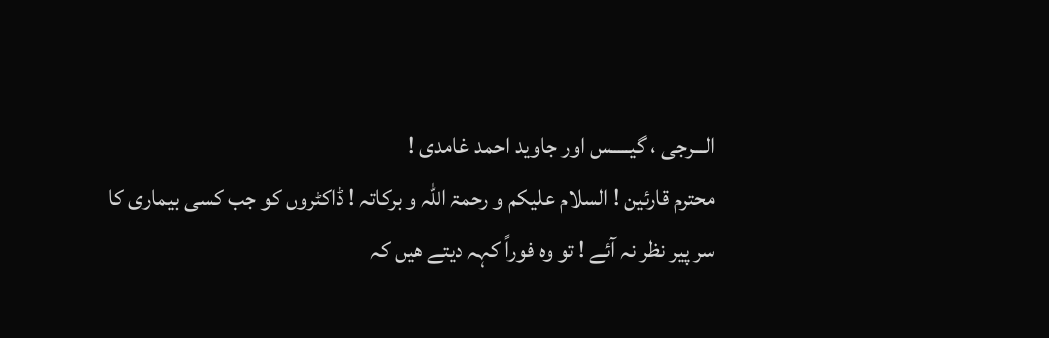الـــرجی ، گیـــــس اور جاوید احمد غامدی !
محترم قارئین ! السلام علیکم و رحمۃ اللہ و برکاتہ ! ڈاکٹروں کو جب کسی بیماری کا سر پیر نظر نہ آئے ! تو وہ فوراً کہہ دیتے ھیں کہ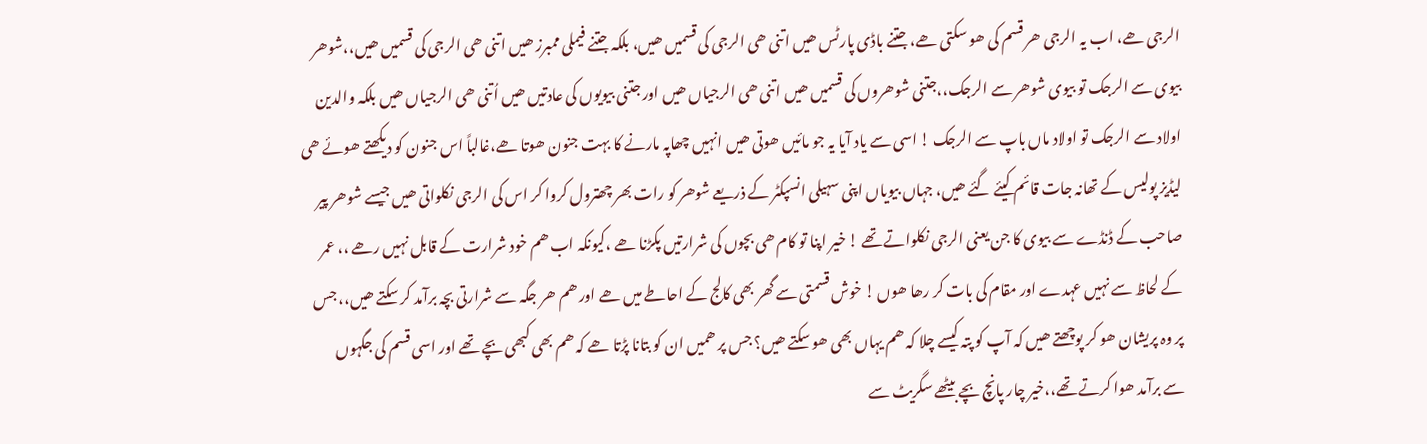الرجی ھے، اب یہ الرجی ھر قسم کی ھو سکتی ھے، جتنے باڈی پارٹس ھیں اتنی ھی الرجی کی قسمیں ھیں، بلکہ جتنے فیملی ممبرز ھیں اتنی ھی الرجی کی قسمیں ھیں،،شوھر بیوی سے الرجک تو بیوی شوھر سے الرجک،،جتنی شوھروں کی قسمیں ھیں اتنی ھی الرجیاں ھیں اور جتنی بیویوں کی عادتیں ھیں اُتنی ھی الرجیاں ھیں بلکہ والدین اولاد سے الرجک تو اولاد ماں باپ سے الرجک ! اسی سے یاد آیا یہ جو مائیں ھوتی ھیں انہیں چھاپہ مارنے کا بہت جنون ھوتا ھے،غالباً اس جنون کو دیکھتے ھوئے ھی لیڈیز پولیس کے تھانہ جات قائم کیئے گئے ھیں، جہاں بیویاں اپنی سہیلی انسپکٹر کے ذریعے شوھر کو رات بھر چھترول کروا کر اس کی الرجی نکلواتی ھیں جیسے شوھر پیر صاحب کے ڈنڈے سے بیوی کا جن یعنی الرجی نکلواتے تھے ! خیر اپنا تو کام ھی بچوں کی شرارتیں پکڑنا ھے ،کیونکہ اب ھم خود شرارت کے قابل نہیں رھے ،، عمر کے لحاظ سے نہیں عہدے اور مقام کی بات کر رھا ھوں ! خوش قسمتی سے گھر بھی کالج کے احاطے میں ھے اور ھم ھر جگہ سے شرارتی بچہ برآمد کر سکتے ھیں،، جس پر وہ پریشان ھو کر پوچھتے ھیں کہ آپ کو پتہ کیسے چلا کہ ھم یہاں بھی ھو سکتے ھیں؟ جس پر ھمیں ان کو بتانا پڑتا ھے کہ ھم بھی کبھی بچے تھے اور اسی قسم کی جگہوں سے برآمد ھوا کرتے تھے،،خیر چار پانچ بچے بیٹھے سگریٹ سے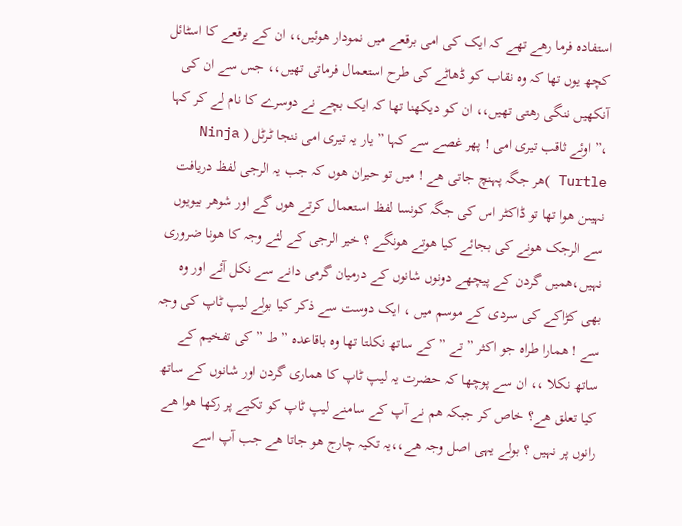استفادہ فرما رھے تھے کہ ایک کی امی برقعے میں نمودار ھوئیں،، ان کے برقعے کا اسٹائل کچھ یوں تھا کہ وہ نقاب کو ڈھاٹے کی طرح استعمال فرماتی تھیں،، جس سے ان کی آنکھیں ننگی رھتی تھیں،، ان کو دیکھنا تھا کہ ایک بچے نے دوسرے کا نام لے کر کہا ،” اوئے ثاقب تیری امی ! پھر غصے سے کہا ” یار یہ تیری امی ننجا ٹـرٹل ( Ninja Turtle )ھر جگہ پہنچ جاتی ھے ! میں تو حیران ھوں کہ جب یہ الرجی لفظ دریافت نہیںن ھوا تھا تو ڈاکٹر اس کی جگہ کونسا لفظ استعمال کرتے ھوں گے اور شوھر بیویوں سے الرجک ھونے کی بجائے کیا ھوتے ھونگے ؟ خیر الرجی کے لئے وجہ کا ھونا ضروری نہیں،ھمیں گردن کے پیچھے دونوں شانوں کے درمیان گرمی دانے سے نکل آئے اور وہ بھی کڑاکے کی سردی کے موسم میں ، ایک دوست سے ذکر کیا بولے لیپ ٹاپ کی وجہ سے ! ھمارا طراہ جو اکثر ” تے ” کے ساتھ نکلتا تھا وہ باقاعدہ ” ط ” کی تفخیم کے ساتھ نکلا ،، ان سے پوچھا کہ حضرت یہ لیپ ٹاپ کا ھماری گردن اور شانوں کے ساتھ کیا تعلق ھے؟ خاص کر جبکہ ھم نے آپ کے سامنے لیپ ٹاپ کو تکیے پر رکھا ھوا ھے رانوں پر نہیں ؟ بولے یہی اصل وجہ ھے،،یہ تکیہ چارج ھو جاتا ھے جب آپ اسے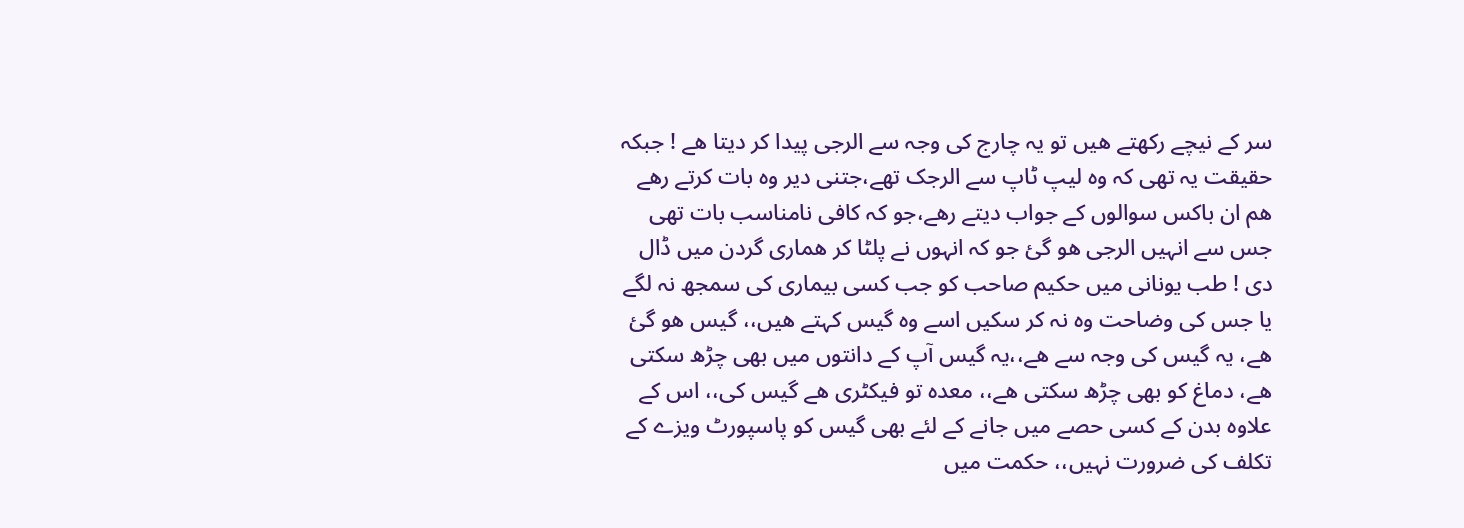سر کے نیچے رکھتے ھیں تو یہ چارج کی وجہ سے الرجی پیدا کر دیتا ھے ! جبکہ حقیقت یہ تھی کہ وہ لیپ ٹاپ سے الرجک تھے،جتنی دیر وہ بات کرتے رھے ھم ان باکس سوالوں کے جواب دیتے رھے،جو کہ کافی نامناسب بات تھی جس سے انہیں الرجی ھو گئ جو کہ انہوں نے پلٹا کر ھماری گردن میں ڈال دی ! طب یونانی میں حکیم صاحب کو جب کسی بیماری کی سمجھ نہ لگے یا جس کی وضاحت وہ نہ کر سکیں اسے وہ گیس کہتے ھیں،، گیس ھو گئ ھے، یہ گیس کی وجہ سے ھے،،یہ گیس آپ کے دانتوں میں بھی چڑھ سکتی ھے، دماغ کو بھی چڑھ سکتی ھے،، معدہ تو فیکٹری ھے گیس کی،، اس کے علاوہ بدن کے کسی حصے میں جانے کے لئے بھی گیس کو پاسپورٹ ویزے کے تکلف کی ضرورت نہیں،، حکمت میں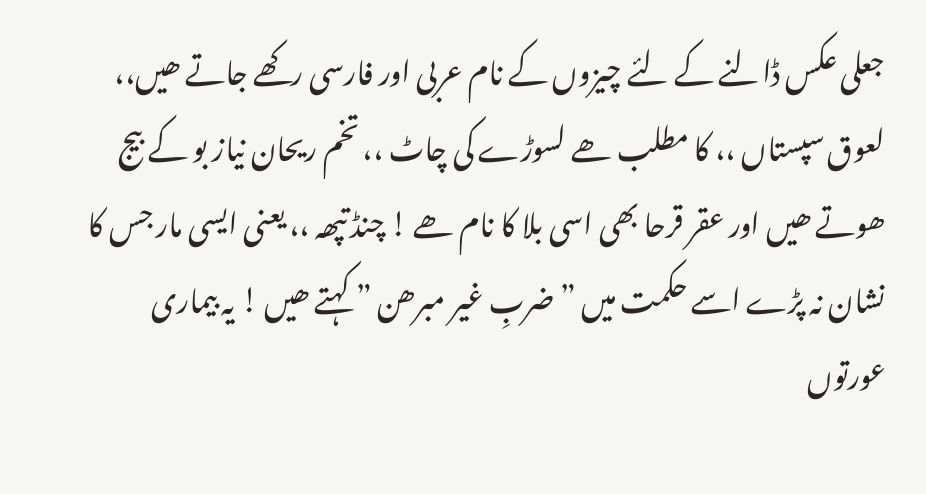جعلی عکس ڈالنے کے لئے چیزوں کے نام عربی اور فارسی رکھے جاتے ھیں،، لعوق سپستاں ،، کا مطلب ھے لسوڑے کی چاٹ ،، تخم ریحان نیاز بو کے بیج ھوتے ھیں اور عقر قرحا بھی اسی بلا کا نام ھے ! چنڈ تپھہ ،، یعنی ایسی مار جس کا نشان نہ پڑے اسے حکمت میں ” ضربِ غیر مبرھن ” کہتے ھیں ! یہ بیماری عورتوں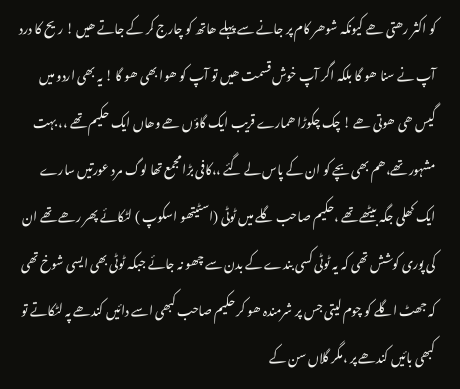کو اکثر رھتی ھے کیونکہ شوھر کام پر جانے سے پہلے ھاتھ کو چارج کر کے جاتے ھیں ! ریح کا درد آپ نے سنا ھو گا بلکہ اگر آپ خوش قسمت ھیں تو آپ کو ھوا بھی ھو گا ! یہ بھی اردو میں گیس ھی ھوتی ھے ! چک چکوڑا ھمارے قریب ایک گاؤں ھے وھاں ایک حکیم تھے ،، بہت مشہور تھے،ھم بھی بچے کو ان کے پاس لے گئے ،،کافی بڑا مجمع تھا لوگ مرد عورتیں سارے ایک کھلی جگہ بیٹھے تھے ،حکیم صاحب گلے میں ٹوٹی (اسٹیتھو اسکوپ ) لٹکائے پھر رھے تھے ان کی پوری کوشش تھی کہ یہ ٹوٹی کسی بندے کے بدن سے چھو نہ جائے جبکہ ٹوٹی بھی ایسی شوخ تھی کہ جھٹ اگلے کو چوم لیتی جس پر شرمندہ ھو کر حکیم صاحب کبھی اسے دائیں کندھے پہ لٹکاتے تو کبھی بائیں کندھے پر ،مگر گلاں سن کے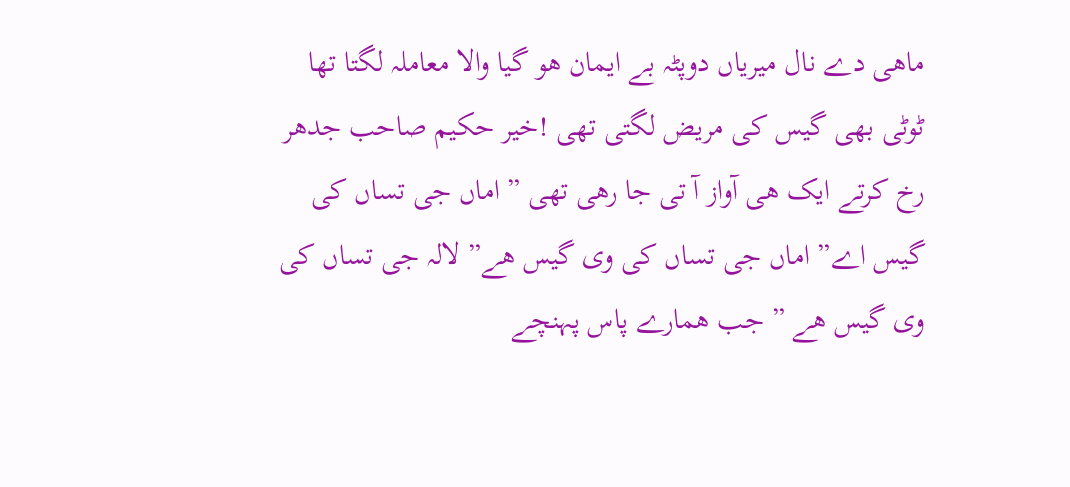ماھی دے نال میریاں دوپٹہ بے ایمان ھو گیا والا معاملہ لگتا تھا ٹوٹی بھی گیس کی مریض لگتی تھی !خیر حکیم صاحب جدھر رخ کرتے ایک ھی آواز آ تی جا رھی تھی ” اماں جی تساں کی گیس اے” اماں جی تساں کی وی گیس ھے” لالہ جی تساں کی وی گیس ھے ” جب ھمارے پاس پہنچے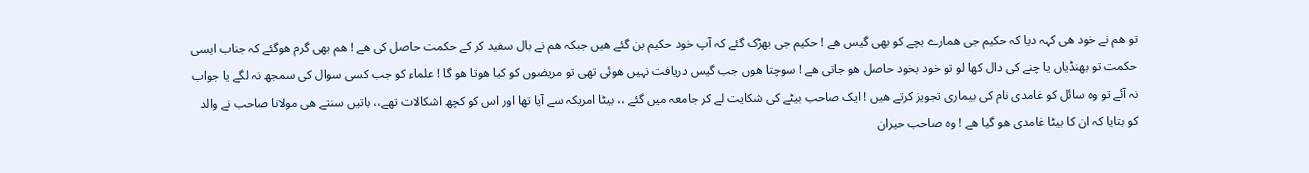تو ھم نے خود ھی کہہ دیا کہ حکیم جی ھمارے بچے کو بھی گیس ھے ! حکیم جی بھڑک گئے کہ آپ خود حکیم بن گئے ھیں جبکہ ھم نے بال سفید کر کے حکمت حاصل کی ھے ! ھم بھی گرم ھوگئے کہ جناب ایسی حکمت تو بھنڈیاں یا چنے کی دال کھا لو تو خود بخود حاصل ھو جاتی ھے ! سوچتا ھوں جب گیس دریافت نہیں ھوئی تھی تو مریضوں کو کیا ھوتا ھو گا ! علماء کو جب کسی سوال کی سمجھ نہ لگے یا جواب نہ آئے تو وہ سائل کو غامدی نام کی بیماری تجویز کرتے ھیں ! ایک صاحب بیٹے کی شکایت لے کر جامعہ میں گئے ،، بیٹا امریکہ سے آیا تھا اور اس کو کچھ اشکالات تھے،، باتیں سنتے ھی مولانا صاحب نے والد کو بتایا کہ ان کا بیٹا غامدی ھو گیا ھے ! وہ صاحب حیران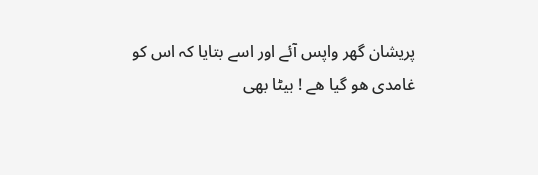پریشان گھر واپس آئے اور اسے بتایا کہ اس کو غامدی ھو گیا ھے ! بیٹا بھی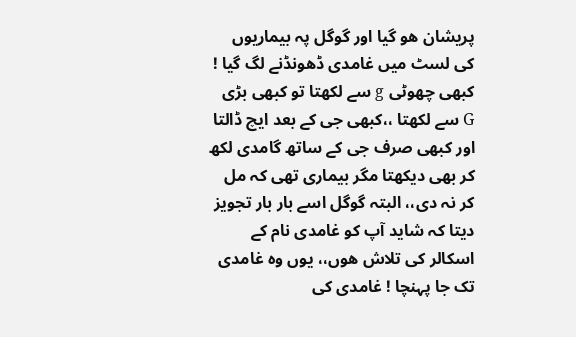پریشان ھو گیا اور گوگل پہ بیماریوں کی لسٹ میں غامدی ڈھونڈنے لگ گیا ! کبھی چھوٹی g سے لکھتا تو کبھی بڑی G سے لکھتا ،،کبھی جی کے بعد ایچ ڈالتا اور کبھی صرف جی کے ساتھ گامدی لکھ کر بھی دیکھتا مگر بیماری تھی کہ مل کر نہ دی،، البتہ گوگل اسے بار بار تجویز دیتا کہ شاید آپ کو غامدی نام کے اسکالر کی تلاش ھوں،، یوں وہ غامدی تک جا پہنچا ! غامدی کی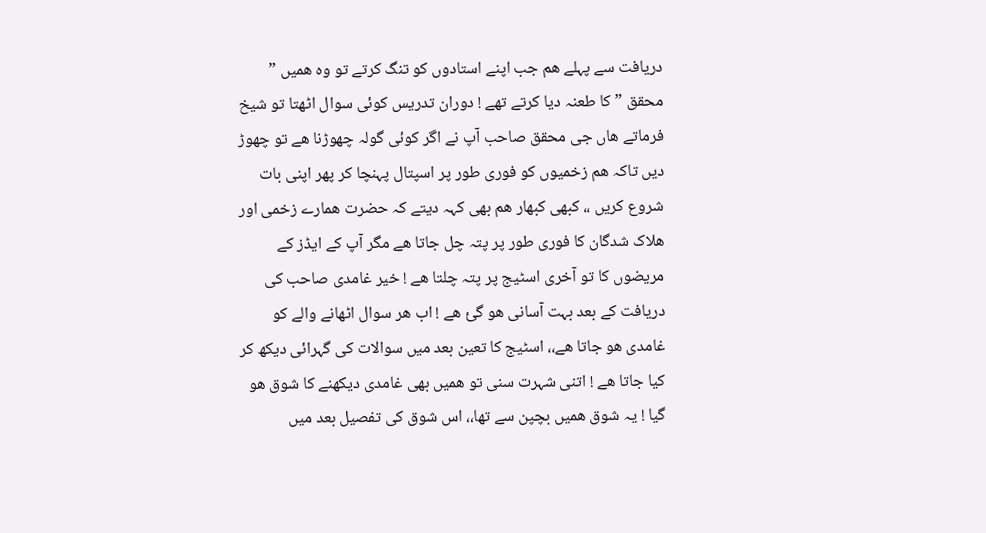دریافت سے پہلے ھم جب اپنے استادوں کو تنگ کرتے تو وہ ھمیں ” محقق ” کا طعنہ دیا کرتے تھے ! دوران تدریس کوئی سوال اٹھتا تو شیخ فرماتے ھاں جی محقق صاحب آپ نے اگر کوئی گولہ چھوڑنا ھے تو چھوڑ دیں تاکہ ھم زخمیوں کو فوری طور پر اسپتال پہنچا کر پھر اپنی بات شروع کریں ،، کبھی کبھار ھم بھی کہہ دیتے کہ حضرت ھمارے زخمی اور ھلاک شدگان کا فوری طور پر پتہ چل جاتا ھے مگر آپ کے ایڈز کے مریضوں کا تو آخری اسٹیج پر پتہ چلتا ھے ! خیر غامدی صاحب کی دریافت کے بعد بہت آسانی ھو گئ ھے ! اب ھر سوال اٹھانے والے کو غامدی ھو جاتا ھے،، اسٹیج کا تعین بعد میں سوالات کی گہرائی دیکھ کر کیا جاتا ھے ! اتنی شہرت سنی تو ھمیں بھی غامدی دیکھنے کا شوق ھو گیا ! یہ شوق ھمیں بچپن سے تھا،، اس شوق کی تفصیل بعد میں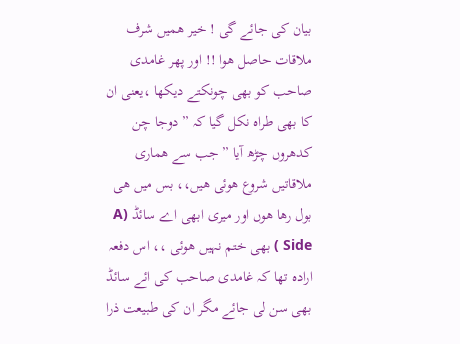بیان کی جائے گی ! خیر ھمیں شرف ملاقات حاصل ھوا !! اور پھر غامدی صاحب کو بھی چونکتے دیکھا ،یعنی ان کا بھی طراہ نکل گیا کہ ” دوجا چن کدھروں چڑھ آیا ” جب سے ھماری ملاقاتیں شروع ھوئی ھیں،، بس میں ھی بول رھا ھوں اور میری ابھی اے سائڈ (A Side ) بھی ختم نہیں ھوئی ،، اس دفعہ ارادہ تھا کہ غامدی صاحب کی ائے سائڈ بھی سن لی جائے مگر ان کی طبیعت ذرا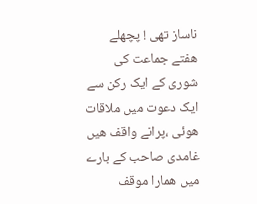ناساز تھی ! پچھلے ھفتے جماعت کی شوری کے ایک رکن سے ایک دعوت میں ملاقات ھوئی ،پرانے واقف ھیں غامدی صاحب کے بارے میں ھمارا موقف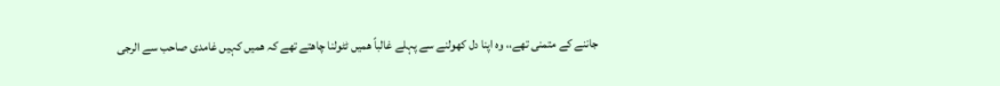جاننے کے متمنی تھے،، وہ اپنا دل کھولنے سے پہلے غالباً ھمیں ٹٹولنا چاھتے تھے کہ ھمیں کہیں غامدی صاحب سے الرجی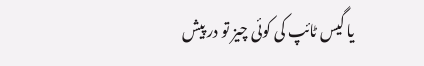یا گیس ٹائپ کی کوئی چیز تو در پیش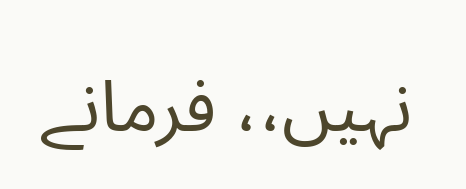نہیں،، فرمانے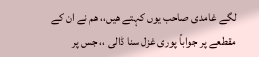لگے غامدی صاحب یوں کہتے ھیں،، ھم نے ان کے مقطعے پر جواباً پوری غزل سنا ڈالی ،، جس پر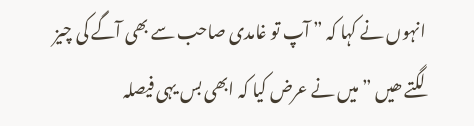انہوں نے کہا کہ ” آپ تو غامدی صاحب سے بھی آگے کی چیز لگتے ھیں ” میں نے عرض کیا کہ ابھی بس یہی فیصلہ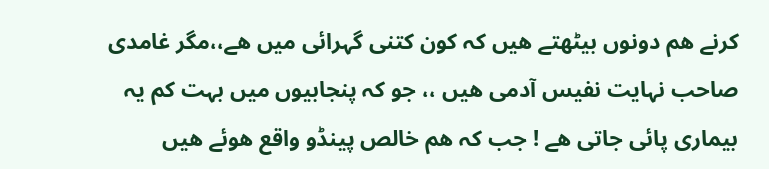کرنے ھم دونوں بیٹھتے ھیں کہ کون کتنی گہرائی میں ھے،،مگر غامدی صاحب نہایت نفیس آدمی ھیں ،، جو کہ پنجابیوں میں بہت کم یہ بیماری پائی جاتی ھے ! جب کہ ھم خالص پینڈو واقع ھوئے ھیں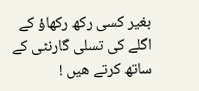بغیر کسی رکھ رکھاؤ کے اگلے کی تسلی گارنٹی کے ساتھ کرتے ھیں !